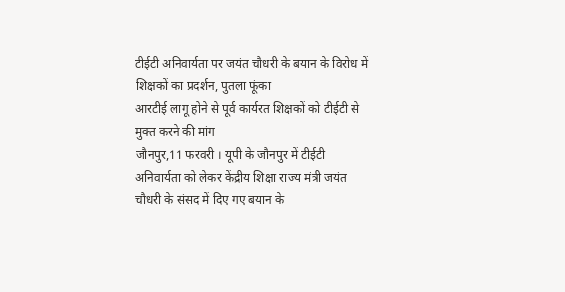टीईटी अनिवार्यता पर जयंत चौधरी के बयान के विरोध में शिक्षकों का प्रदर्शन, पुतला फूंका
आरटीई लागू होने से पूर्व कार्यरत शिक्षकों को टीईटी से मुक्त करने की मांग
जौनपुर,11 फरवरी । यूपी के जौनपुर में टीईटी अनिवार्यता को लेकर केंद्रीय शिक्षा राज्य मंत्री जयंत चौधरी के संसद में दिए गए बयान के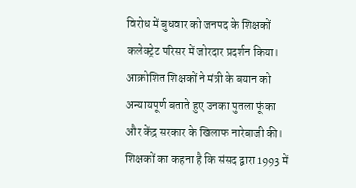विरोध में बुधवार को जनपद के शिक्षकों कलेक्ट्रेट परिसर में जोरदार प्रदर्शन किया। आक्रोशित शिक्षकों ने मंत्री के बयान को अन्यायपूर्ण बताते हुए उनका पुतला फूंका और केंद्र सरकार के खिलाफ नारेबाजी की।
शिक्षकों का कहना है कि संसद द्वारा 1993 में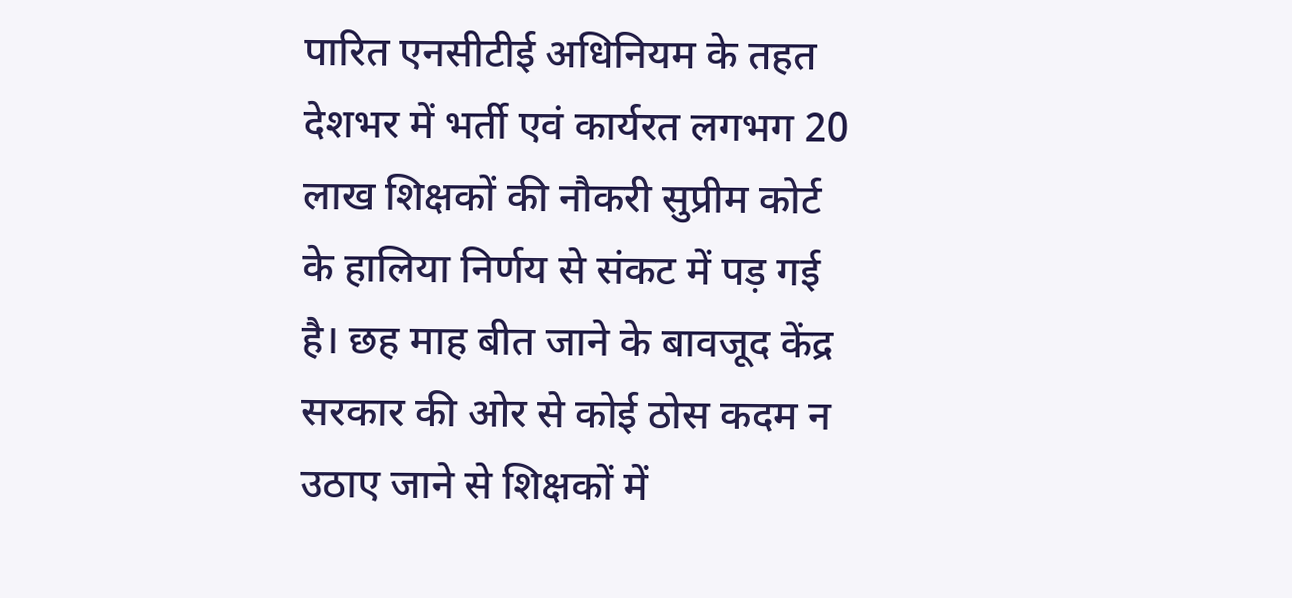पारित एनसीटीई अधिनियम के तहत देशभर में भर्ती एवं कार्यरत लगभग 20 लाख शिक्षकों की नौकरी सुप्रीम कोर्ट के हालिया निर्णय से संकट में पड़ गई है। छह माह बीत जाने के बावजूद केंद्र सरकार की ओर से कोई ठोस कदम न उठाए जाने से शिक्षकों में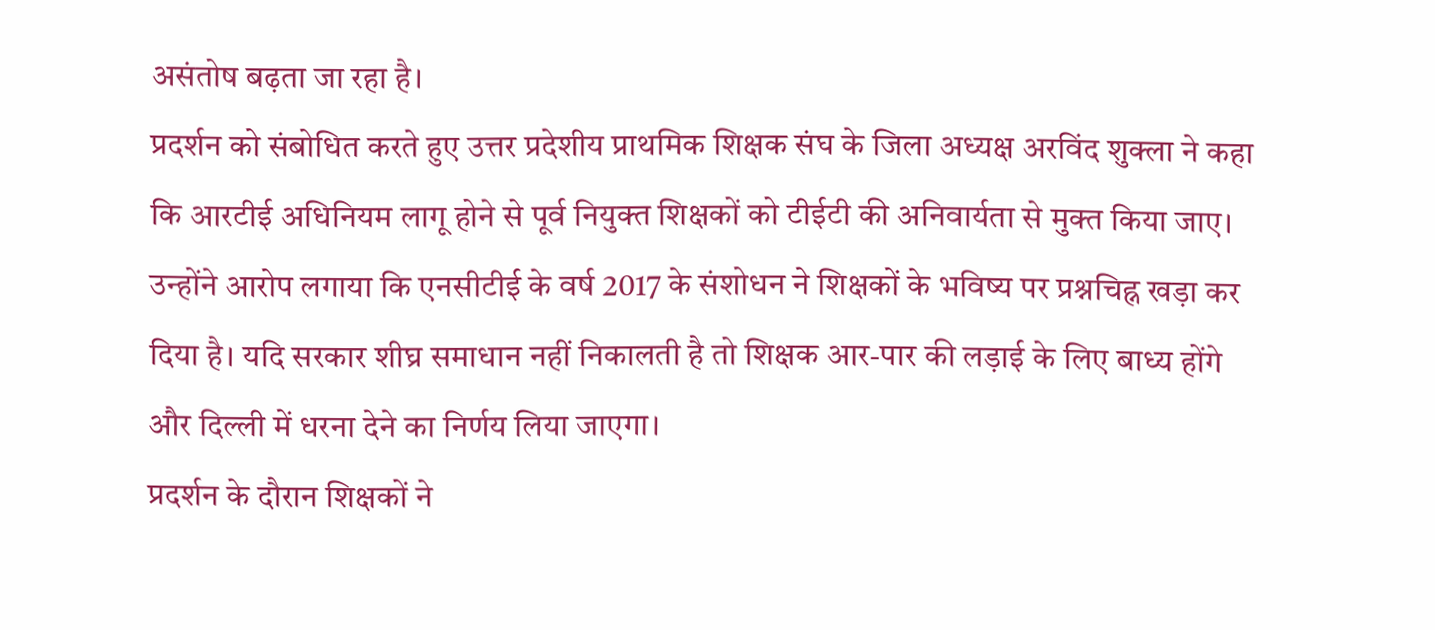असंतोष बढ़ता जा रहा है।
प्रदर्शन को संबोधित करते हुए उत्तर प्रदेशीय प्राथमिक शिक्षक संघ के जिला अध्यक्ष अरविंद शुक्ला ने कहा कि आरटीई अधिनियम लागू होने से पूर्व नियुक्त शिक्षकों को टीईटी की अनिवार्यता से मुक्त किया जाए। उन्होंने आरोप लगाया कि एनसीटीई के वर्ष 2017 के संशोधन ने शिक्षकों के भविष्य पर प्रश्नचिह्न खड़ा कर दिया है। यदि सरकार शीघ्र समाधान नहीं निकालती है तो शिक्षक आर-पार की लड़ाई के लिए बाध्य होंगे और दिल्ली में धरना देने का निर्णय लिया जाएगा।
प्रदर्शन के दौरान शिक्षकों ने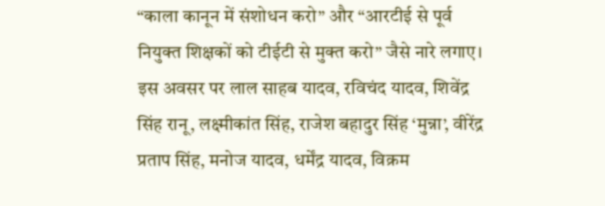“काला कानून में संशोधन करो” और “आरटीई से पूर्व नियुक्त शिक्षकों को टीईटी से मुक्त करो” जैसे नारे लगाए।
इस अवसर पर लाल साहब यादव, रविचंद यादव, शिवेंद्र सिंह रानू, लक्ष्मीकांत सिंह, राजेश बहादुर सिंह ‘मुन्ना’, वीरेंद्र प्रताप सिंह, मनोज यादव, धर्मेंद्र यादव, विक्रम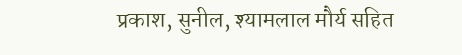प्रकाश, सुनील, श्यामलाल मौर्य सहित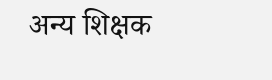अन्य शिक्षक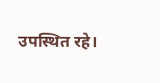उपस्थित रहे।